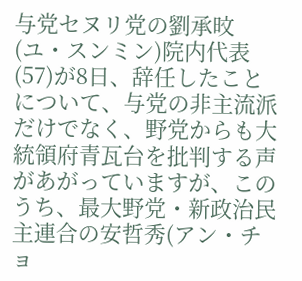与党セヌリ党の劉承旼(ユ・スンミン)院内代表(57)が8日、辞任したことについて、与党の非主流派だけでなく、野党からも大統領府青瓦台を批判する声があがっていますが、このうち、最大野党・新政治民主連合の安哲秀(アン・チョ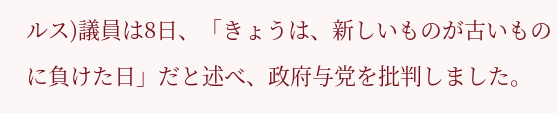ルス)議員は8日、「きょうは、新しいものが古いものに負けた日」だと述べ、政府与党を批判しました。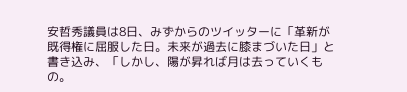安哲秀議員は8日、みずからのツイッターに「革新が既得権に屈服した日。未来が過去に膝まづいた日」と書き込み、「しかし、陽が昇れば月は去っていくもの。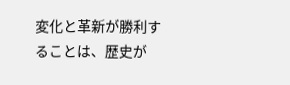変化と革新が勝利することは、歴史が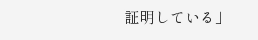証明している」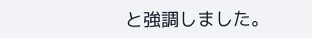と強調しました。